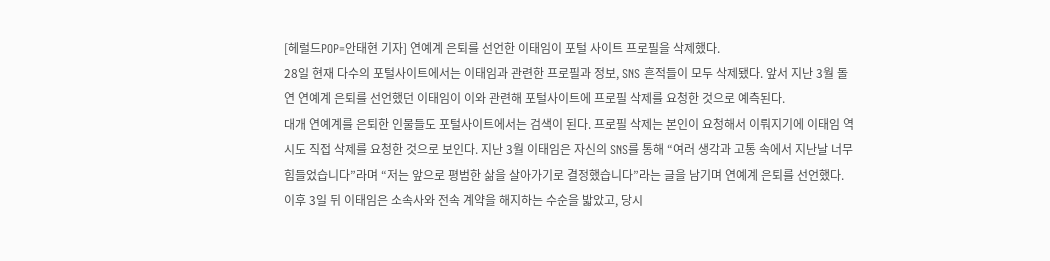[헤럴드POP=안태현 기자] 연예계 은퇴를 선언한 이태임이 포털 사이트 프로필을 삭제했다.
28일 현재 다수의 포털사이트에서는 이태임과 관련한 프로필과 정보, SNS 흔적들이 모두 삭제됐다. 앞서 지난 3월 돌연 연예계 은퇴를 선언했던 이태임이 이와 관련해 포털사이트에 프로필 삭제를 요청한 것으로 예측된다.
대개 연예계를 은퇴한 인물들도 포털사이트에서는 검색이 된다. 프로필 삭제는 본인이 요청해서 이뤄지기에 이태임 역시도 직접 삭제를 요청한 것으로 보인다. 지난 3월 이태임은 자신의 SNS를 통해 “여러 생각과 고통 속에서 지난날 너무 힘들었습니다”라며 “저는 앞으로 평범한 삶을 살아가기로 결정했습니다”라는 글을 남기며 연예계 은퇴를 선언했다.
이후 3일 뒤 이태임은 소속사와 전속 계약을 해지하는 수순을 밟았고, 당시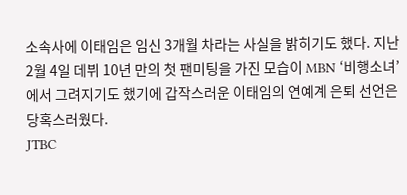소속사에 이태임은 임신 3개월 차라는 사실을 밝히기도 했다. 지난 2월 4일 데뷔 10년 만의 첫 팬미팅을 가진 모습이 MBN ‘비행소녀’에서 그려지기도 했기에 갑작스러운 이태임의 연예계 은퇴 선언은 당혹스러웠다.
JTBC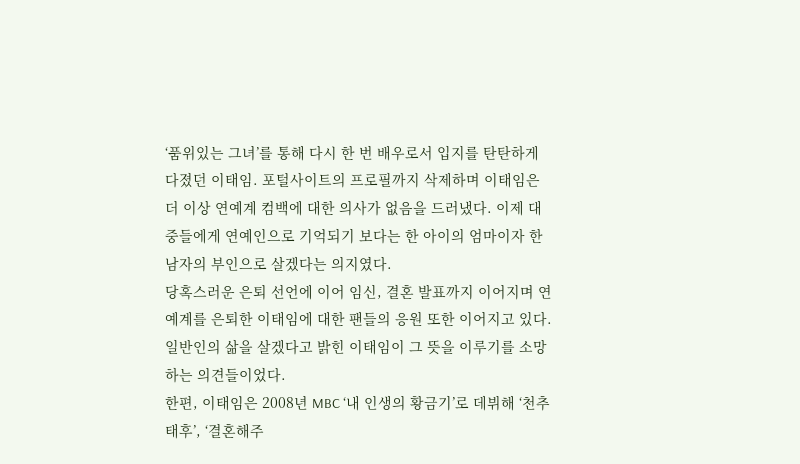‘품위있는 그녀’를 통해 다시 한 번 배우로서 입지를 탄탄하게 다졌던 이태임. 포털사이트의 프로필까지 삭제하며 이태임은 더 이상 연예계 컴백에 대한 의사가 없음을 드러냈다. 이제 대중들에게 연예인으로 기억되기 보다는 한 아이의 엄마이자 한 남자의 부인으로 살겠다는 의지였다.
당혹스러운 은퇴 선언에 이어 임신, 결혼 발표까지 이어지며 연예계를 은퇴한 이태임에 대한 팬들의 응원 또한 이어지고 있다. 일반인의 삶을 살겠다고 밝힌 이태임이 그 뜻을 이루기를 소망하는 의견들이었다.
한편, 이태임은 2008년 MBC ‘내 인생의 황금기’로 데뷔해 ‘천추태후’, ‘결혼해주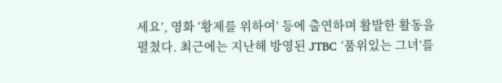세요’, 영화 ‘황제를 위하여’ 등에 출연하며 활발한 활동을 펼쳤다. 최근에는 지난해 방영된 JTBC ‘품위있는 그녀’를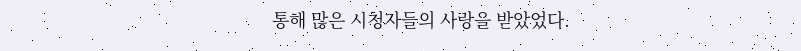통해 많은 시청자들의 사랑을 받았었다.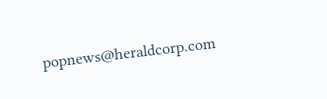popnews@heraldcorp.com